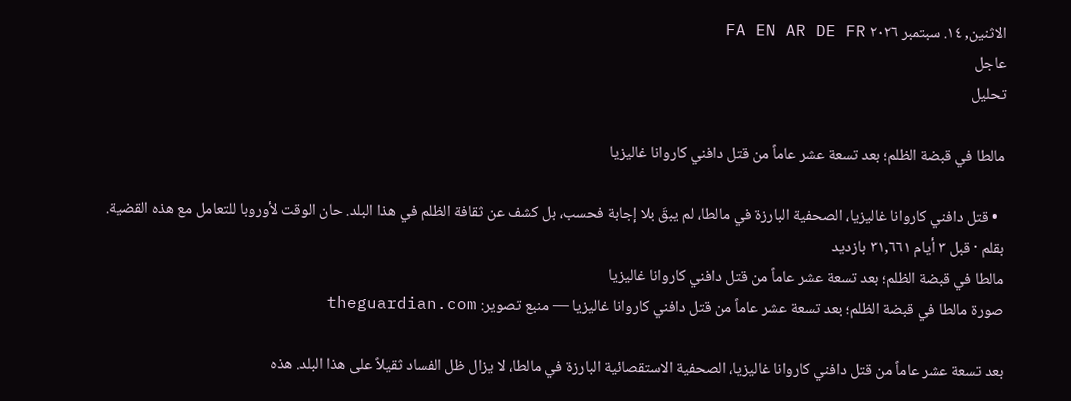الاثنين, ١٤. سبتمبر ٢٠٢٦ FA EN AR DE FR
عاجل
تحليل

مالطا في قبضة الظلم؛ بعد تسعة عشر عاماً من قتل دافني كاروانا غاليزيا

  • قتل دافني كاروانا غاليزيا، الصحفية البارزة في مالطا، لم يبقَ بلا إجابة فحسب، بل كشف عن ثقافة الظلم في هذا البلد. حان الوقت لأوروبا للتعامل مع هذه القضية.
بقلم · قبل ٣ أيام ٣١,٦٦١ بازدید
مالطا في قبضة الظلم؛ بعد تسعة عشر عاماً من قتل دافني كاروانا غاليزيا
صورة مالطا في قبضة الظلم؛ بعد تسعة عشر عاماً من قتل دافني كاروانا غاليزيا — منبع تصویر: theguardian.com

بعد تسعة عشر عاماً من قتل دافني كاروانا غاليزيا، الصحفية الاستقصائية البارزة في مالطا، لا يزال ظل الفساد ثقيلاً على هذا البلد. هذه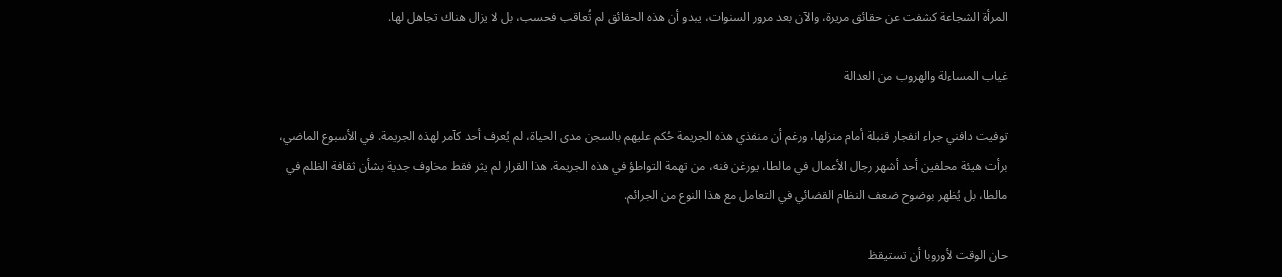المرأة الشجاعة كشفت عن حقائق مريرة، والآن بعد مرور السنوات، يبدو أن هذه الحقائق لم تُعاقب فحسب، بل لا يزال هناك تجاهل لها.

غياب المساءلة والهروب من العدالة

توفيت دافني جراء انفجار قنبلة أمام منزلها، ورغم أن منفذي هذه الجريمة حُكم عليهم بالسجن مدى الحياة، لم يُعرف أحد كآمر لهذه الجريمة. في الأسبوع الماضي، برأت هيئة محلفين أحد أشهر رجال الأعمال في مالطا، يورغن فنه، من تهمة التواطؤ في هذه الجريمة. هذا القرار لم يثر فقط مخاوف جدية بشأن ثقافة الظلم في مالطا، بل يُظهر بوضوح ضعف النظام القضائي في التعامل مع هذا النوع من الجرائم.

حان الوقت لأوروبا أن تستيقظ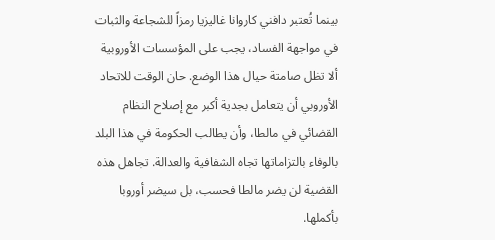بينما تُعتبر دافني كاروانا غاليزيا رمزاً للشجاعة والثبات في مواجهة الفساد، يجب على المؤسسات الأوروبية ألا تظل صامتة حيال هذا الوضع. حان الوقت للاتحاد الأوروبي أن يتعامل بجدية أكبر مع إصلاح النظام القضائي في مالطا، وأن يطالب الحكومة في هذا البلد بالوفاء بالتزاماتها تجاه الشفافية والعدالة. تجاهل هذه القضية لن يضر مالطا فحسب، بل سيضر أوروبا بأكملها.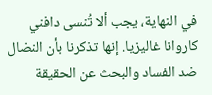في النهاية، يجب ألا تُنسى دافني كاروانا غاليزيا. إنها تذكرنا بأن النضال ضد الفساد والبحث عن الحقيقة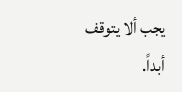يجب ألا يتوقف أبداً.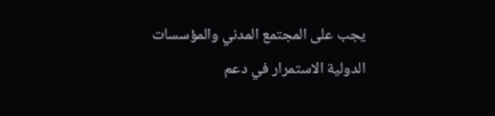يجب على المجتمع المدني والمؤسسات الدولية الاستمرار في دعم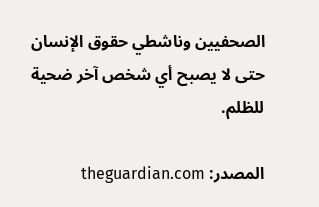الصحفيين وناشطي حقوق الإنسان حتى لا يصبح أي شخص آخر ضحية للظلم.

المصدر: theguardian.com